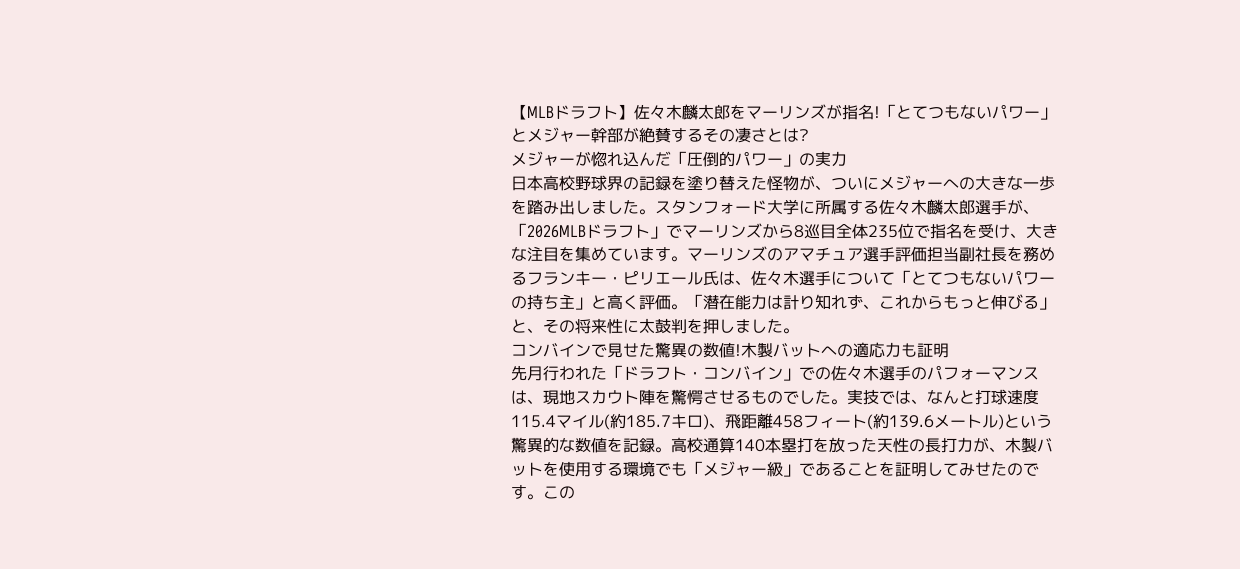【MLBドラフト】佐々木麟太郎をマーリンズが指名!「とてつもないパワー」とメジャー幹部が絶賛するその凄さとは?
メジャーが惚れ込んだ「圧倒的パワー」の実力
日本高校野球界の記録を塗り替えた怪物が、ついにメジャーへの大きな一歩を踏み出しました。スタンフォード大学に所属する佐々木麟太郎選手が、「2026MLBドラフト」でマーリンズから8巡目全体235位で指名を受け、大きな注目を集めています。マーリンズのアマチュア選手評価担当副社長を務めるフランキー・ピリエール氏は、佐々木選手について「とてつもないパワーの持ち主」と高く評価。「潜在能力は計り知れず、これからもっと伸びる」と、その将来性に太鼓判を押しました。
コンバインで見せた驚異の数値!木製バットへの適応力も証明
先月行われた「ドラフト・コンバイン」での佐々木選手のパフォーマンスは、現地スカウト陣を驚愕させるものでした。実技では、なんと打球速度115.4マイル(約185.7キロ)、飛距離458フィート(約139.6メートル)という驚異的な数値を記録。高校通算140本塁打を放った天性の長打力が、木製バットを使用する環境でも「メジャー級」であることを証明してみせたのです。この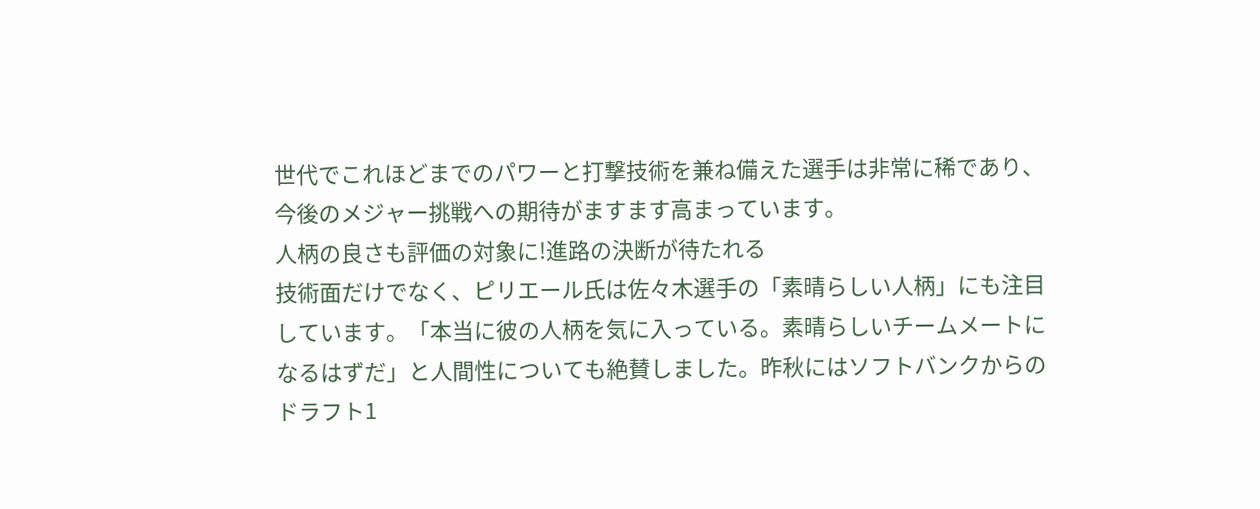世代でこれほどまでのパワーと打撃技術を兼ね備えた選手は非常に稀であり、今後のメジャー挑戦への期待がますます高まっています。
人柄の良さも評価の対象に!進路の決断が待たれる
技術面だけでなく、ピリエール氏は佐々木選手の「素晴らしい人柄」にも注目しています。「本当に彼の人柄を気に入っている。素晴らしいチームメートになるはずだ」と人間性についても絶賛しました。昨秋にはソフトバンクからのドラフト1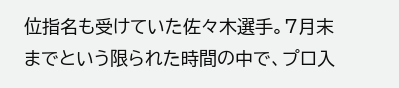位指名も受けていた佐々木選手。7月末までという限られた時間の中で、プロ入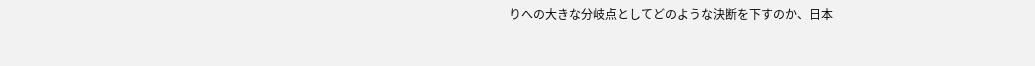りへの大きな分岐点としてどのような決断を下すのか、日本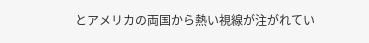とアメリカの両国から熱い視線が注がれてい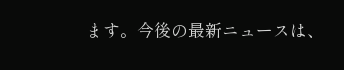ます。今後の最新ニュースは、